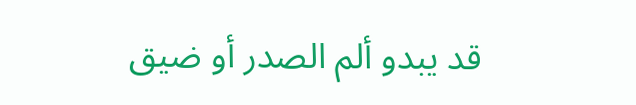قد يبدو ألم الصدر أو ضيق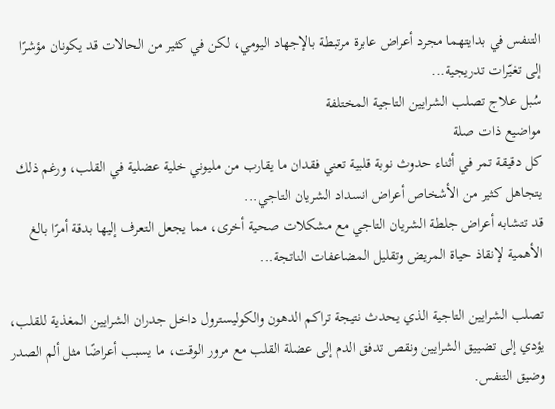التنفس في بدايتهما مجرد أعراض عابرة مرتبطة بالإجهاد اليومي، لكن في كثير من الحالات قد يكونان مؤشرًا إلى تغيّرات تدريجية...
سُبل علاج تصلب الشرايين التاجية المختلفة
مواضيع ذات صلة
كل دقيقة تمر في أثناء حدوث نوبة قلبية تعني فقدان ما يقارب من مليوني خلية عضلية في القلب، ورغم ذلك يتجاهل كثير من الأشخاص أعراض انسداد الشريان التاجي...
قد تتشابه أعراض جلطة الشريان التاجي مع مشكلات صحية أخرى، مما يجعل التعرف إليها بدقة أمرًا بالغ الأهمية لإنقاذ حياة المريض وتقليل المضاعفات الناتجة...

تصلب الشرايين التاجية الذي يحدث نتيجة تراكم الدهون والكوليسترول داخل جدران الشرايين المغذية للقلب، يؤدي إلى تضييق الشرايين ونقص تدفق الدم إلى عضلة القلب مع مرور الوقت، ما يسبب أعراضًا مثل ألم الصدر وضيق التنفس.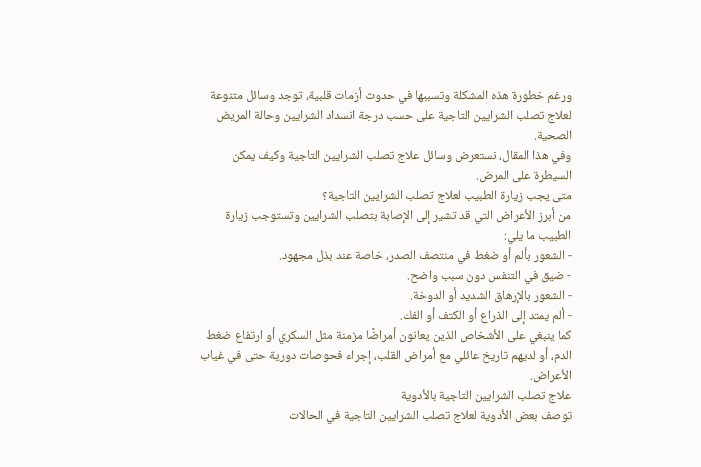ورغم خطورة هذه المشكلة وتسببها في حدوث أزمات قلبية، توجد وسائل متنوعة لعلاج تصلب الشرايين التاجية على حسب درجة انسداد الشرايين وحالة المريض الصحية.
وفي هذا المقال، نستعرض وسائل علاج تصلب الشرايين التاجية وكيف يمكن السيطرة على المرض.
متى يجب زيارة الطبيب لعلاج تصلب الشرايين التاجية؟
من أبرز الأعراض التي قد تشير إلى الإصابة بتصلب الشرايين وتستوجب زيارة الطبيب ما يلي:
- الشعور بألم أو ضغط في منتصف الصدر، خاصة عند بذل مجهود.
- ضيق في التنفس دون سبب واضح.
- الشعور بالإرهاق الشديد أو الدوخة.
- ألم يمتد إلى الذراع أو الكتف أو الفك.
كما ينبغي على الأشخاص الذين يعانون أمراضًا مزمنة مثل السكري أو ارتفاع ضغط الدم، أو لديهم تاريخ عائلي مع أمراض القلب، إجراء فحوصات دورية حتى في غياب الأعراض.
علاج تصلب الشرايين التاجية بالأدوية
توصف بعض الأدوية لعلاج تصلب الشرايين التاجية في الحالات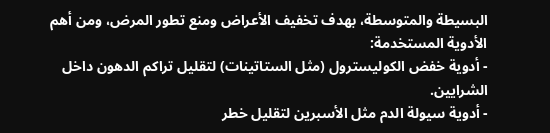البسيطة والمتوسطة، بهدف تخفيف الأعراض ومنع تطور المرض، ومن أهم الأدوية المستخدمة:
- أدوية خفض الكوليسترول (مثل الستاتينات) لتقليل تراكم الدهون داخل الشرايين.
- أدوية سيولة الدم مثل الأسبرين لتقليل خطر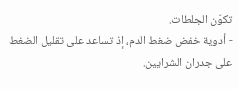تكوّن الجلطات.
- أدوية خفض ضغط الدم، إذ تساعد على تقليل الضغط على جدران الشرايين.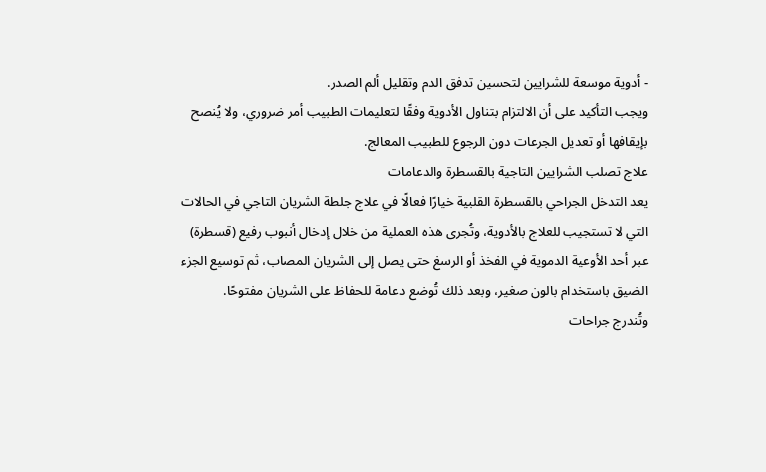- أدوية موسعة للشرايين لتحسين تدفق الدم وتقليل ألم الصدر.
ويجب التأكيد على أن الالتزام بتناول الأدوية وفقًا لتعليمات الطبيب أمر ضروري، ولا يُنصح بإيقافها أو تعديل الجرعات دون الرجوع للطبيب المعالج.
علاج تصلب الشرايين التاجية بالقسطرة والدعامات
يعد التدخل الجراحي بالقسطرة القلبية خيارًا فعالًا في علاج جلطة الشريان التاجي في الحالات التي لا تستجيب للعلاج بالأدوية، وتُجرى هذه العملية من خلال إدخال أنبوب رفيع (قسطرة) عبر أحد الأوعية الدموية في الفخذ أو الرسغ حتى يصل إلى الشريان المصاب، ثم توسيع الجزء الضيق باستخدام بالون صغير، وبعد ذلك تُوضع دعامة للحفاظ على الشريان مفتوحًا.
وتُندرج جراحات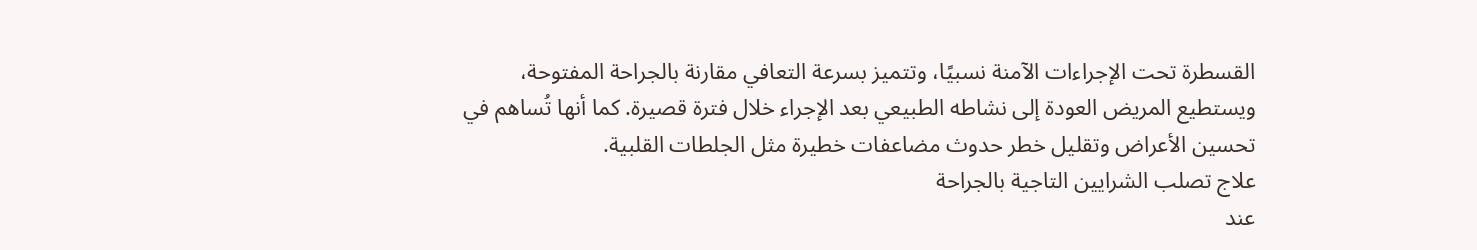القسطرة تحت الإجراءات الآمنة نسبيًا، وتتميز بسرعة التعافي مقارنة بالجراحة المفتوحة، ويستطيع المريض العودة إلى نشاطه الطبيعي بعد الإجراء خلال فترة قصيرة. كما أنها تُساهم في تحسين الأعراض وتقليل خطر حدوث مضاعفات خطيرة مثل الجلطات القلبية.
علاج تصلب الشرايين التاجية بالجراحة
عند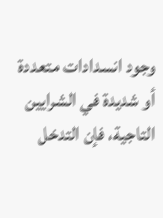وجود انسدادات متعددة أو شديدة في الشرايين التاجية، فإن التدخل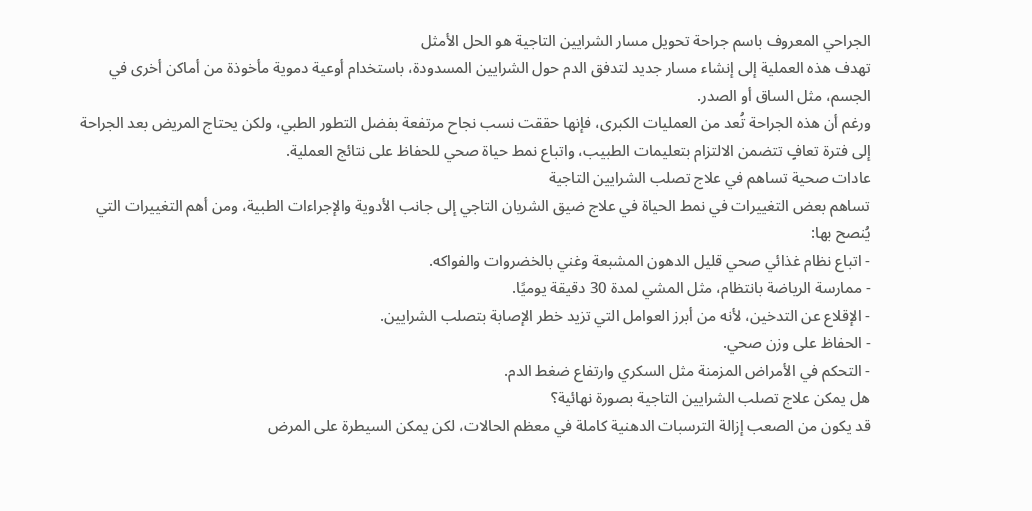الجراحي المعروف باسم جراحة تحويل مسار الشرايين التاجية هو الحل الأمثل
تهدف هذه العملية إلى إنشاء مسار جديد لتدفق الدم حول الشرايين المسدودة، باستخدام أوعية دموية مأخوذة من أماكن أخرى في الجسم، مثل الساق أو الصدر.
ورغم أن هذه الجراحة تُعد من العمليات الكبرى، فإنها حققت نسب نجاح مرتفعة بفضل التطور الطبي، ولكن يحتاج المريض بعد الجراحة إلى فترة تعافٍ تتضمن الالتزام بتعليمات الطبيب، واتباع نمط حياة صحي للحفاظ على نتائج العملية.
عادات صحية تساهم في علاج تصلب الشرايين التاجية
تساهم بعض التغييرات في نمط الحياة في علاج ضيق الشريان التاجي إلى جانب الأدوية والإجراءات الطبية، ومن أهم التغييرات التي يُنصح بها:
- اتباع نظام غذائي صحي قليل الدهون المشبعة وغني بالخضروات والفواكه.
- ممارسة الرياضة بانتظام، مثل المشي لمدة 30 دقيقة يوميًا.
- الإقلاع عن التدخين، لأنه من أبرز العوامل التي تزيد خطر الإصابة بتصلب الشرايين.
- الحفاظ على وزن صحي.
- التحكم في الأمراض المزمنة مثل السكري وارتفاع ضغط الدم.
هل يمكن علاج تصلب الشرايين التاجية بصورة نهائية؟
قد يكون من الصعب إزالة الترسبات الدهنية كاملة في معظم الحالات، لكن يمكن السيطرة على المرض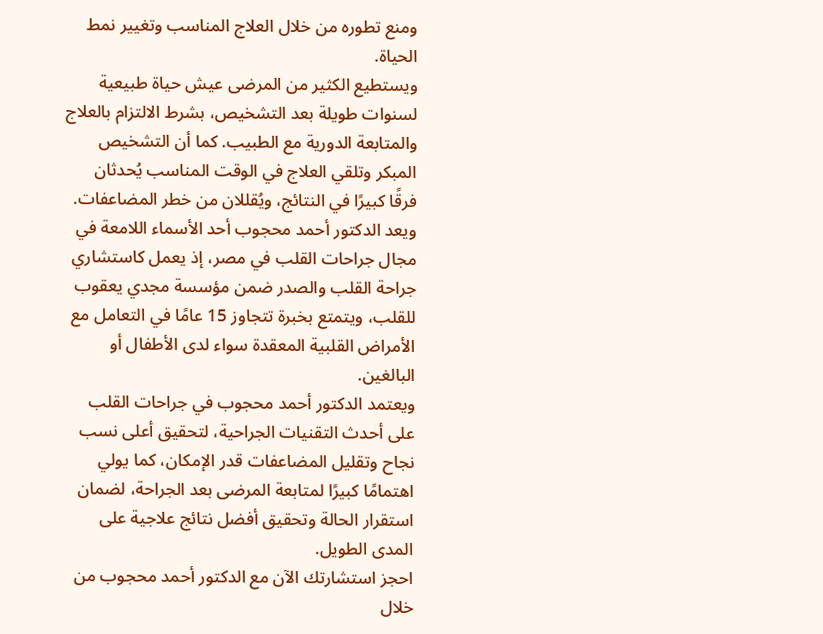ومنع تطوره من خلال العلاج المناسب وتغيير نمط الحياة.
ويستطيع الكثير من المرضى عيش حياة طبيعية لسنوات طويلة بعد التشخيص، بشرط الالتزام بالعلاج والمتابعة الدورية مع الطبيب. كما أن التشخيص المبكر وتلقي العلاج في الوقت المناسب يُحدثان فرقًا كبيرًا في النتائج، ويُقللان من خطر المضاعفات.
ويعد الدكتور أحمد محجوب أحد الأسماء اللامعة في مجال جراحات القلب في مصر، إذ يعمل كاستشاري جراحة القلب والصدر ضمن مؤسسة مجدي يعقوب للقلب، ويتمتع بخبرة تتجاوز 15 عامًا في التعامل مع الأمراض القلبية المعقدة سواء لدى الأطفال أو البالغين.
ويعتمد الدكتور أحمد محجوب في جراحات القلب على أحدث التقنيات الجراحية، لتحقيق أعلى نسب نجاح وتقليل المضاعفات قدر الإمكان، كما يولي اهتمامًا كبيرًا لمتابعة المرضى بعد الجراحة، لضمان استقرار الحالة وتحقيق أفضل نتائج علاجية على المدى الطويل.
احجز استشارتك الآن مع الدكتور أحمد محجوب من خلال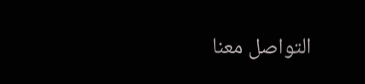التواصل معنا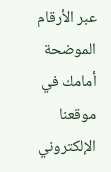عبر الأرقام الموضحة أمامك في موقعنا الإلكتروني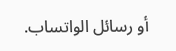أو رسائل الواتساب.